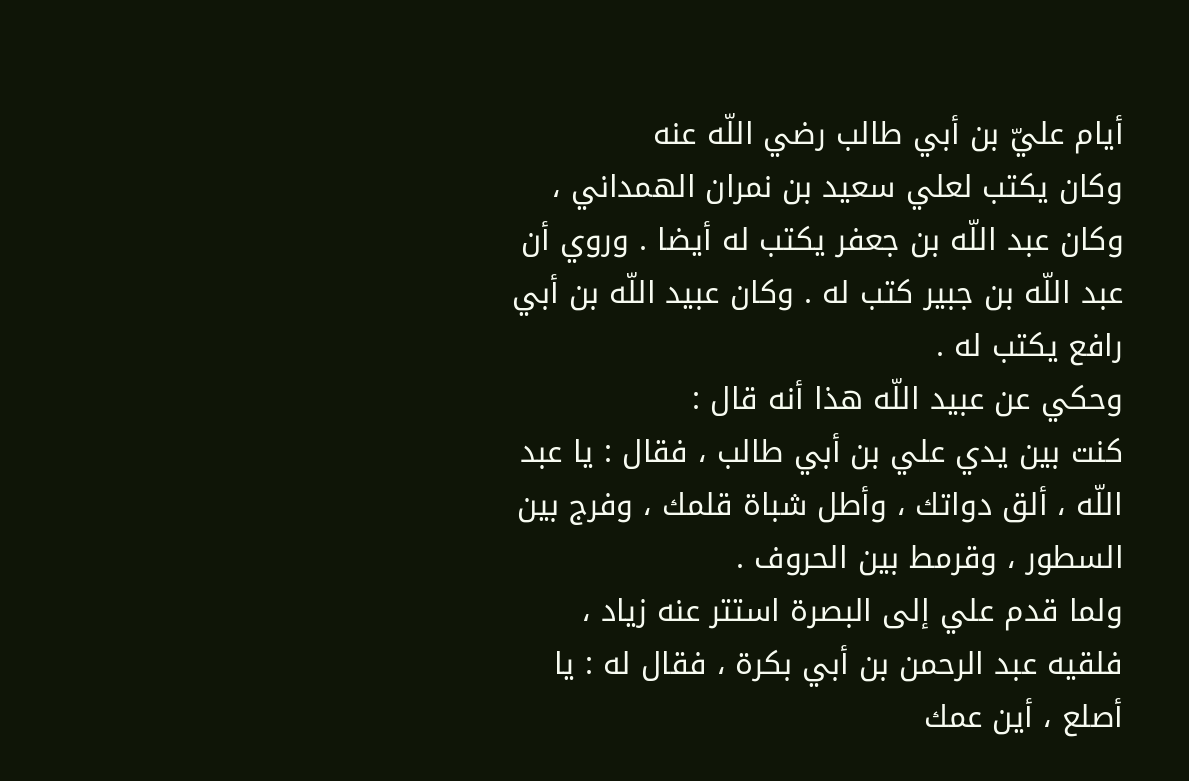أيام عليّ بن أبي طالب رضي اللّه عنه
وكان يكتب لعلي سعيد بن نمران الهمداني ، وكان عبد اللّه بن جعفر يكتب له أيضا . وروي أن عبد اللّه بن جبير كتب له . وكان عبيد اللّه بن أبي رافع يكتب له .
وحكي عن عبيد اللّه هذا أنه قال :
كنت بين يدي علي بن أبي طالب ، فقال : يا عبد اللّه ، ألق دواتك ، وأطل شباة قلمك ، وفرج بين السطور ، وقرمط بين الحروف .
ولما قدم علي إلى البصرة استتر عنه زياد ، فلقيه عبد الرحمن بن أبي بكرة ، فقال له : يا أصلع ، أين عمك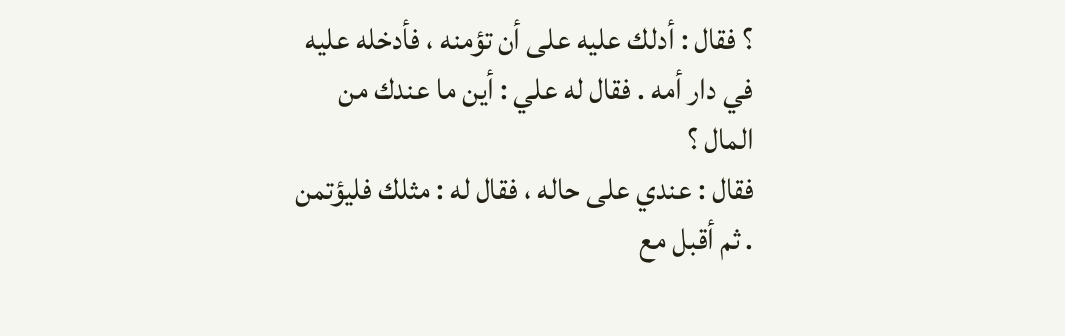؟ فقال : أدلك عليه على أن تؤمنه ، فأدخله عليه في دار أمه . فقال له علي : أين ما عندك من المال ؟
فقال : عندي على حاله ، فقال له : مثلك فليؤتمن . ثم أقبل مع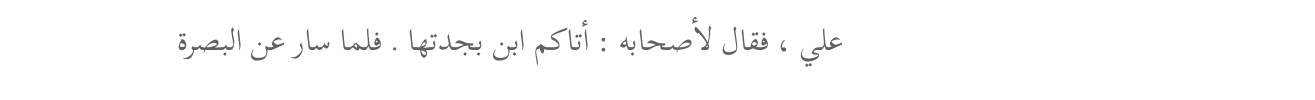علي ، فقال لأصحابه : أتاكم ابن بجدتها . فلما سار عن البصرة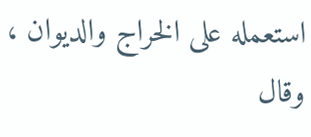استعمله على الخراج والديوان ، وقال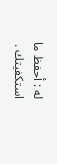له : أحفظ ما استكفيتك .